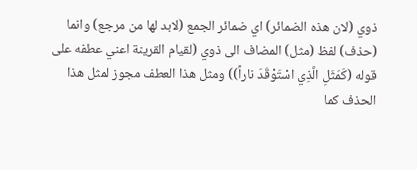ذوي (لان هذه الضمائر) اي ضمائر الجمع (لابد لها من مرجع) وانما (حذف) لفظ (مثل) المضاف الى ذوي (لقيام القرينة اعني عطفه على قوله (كَمَثَلِ الَّذِي اسْتَوْقَدَ ناراً)) ومثل هذا العطف مجوز لمثل هذا الحذف كما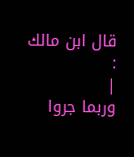قال ابن مالك :
|
وربما جروا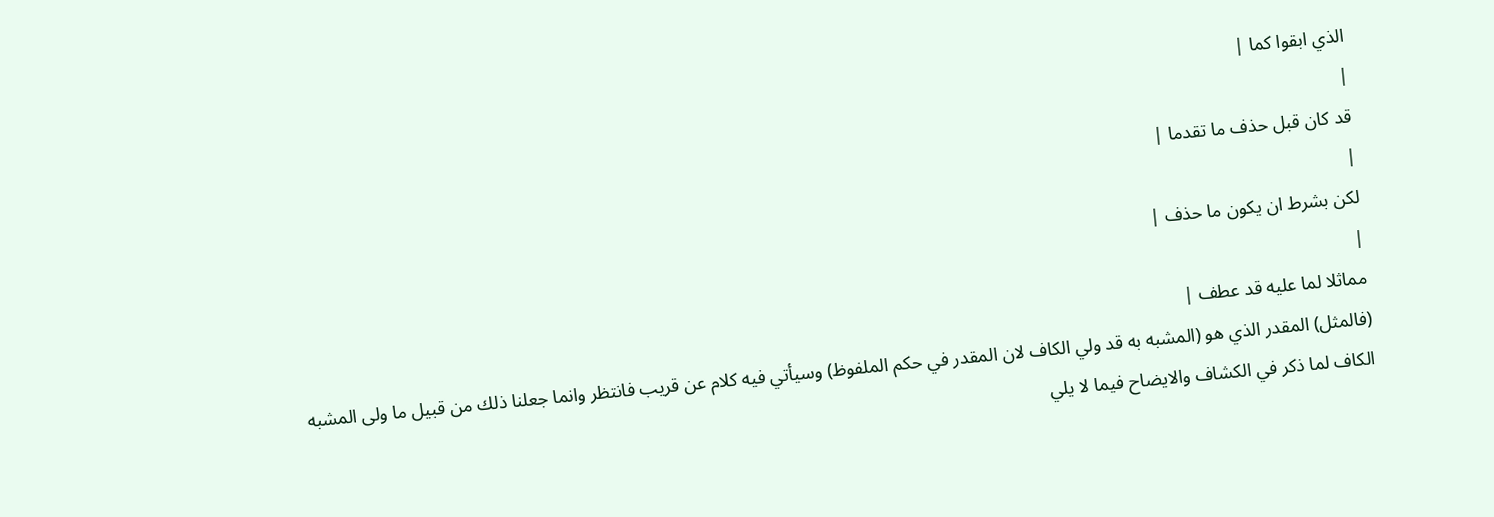الذي ابقوا كما |
|
قد كان قبل حذف ما تقدما |
|
لكن بشرط ان يكون ما حذف |
|
مماثلا لما عليه قد عطف |
(فالمثل) المقدر الذي هو (المشبه به قد ولي الكاف لان المقدر في حكم الملفوظ) وسيأتي فيه كلام عن قريب فانتظر وانما جعلنا ذلك من قبيل ما ولى المشبه الكاف لما ذكر في الكشاف والايضاح فيما لا يلي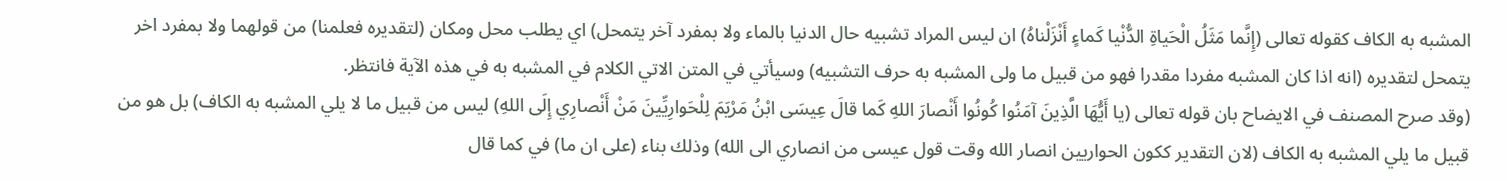المشبه به الكاف كقوله تعالى (إِنَّما مَثَلُ الْحَياةِ الدُّنْيا كَماءٍ أَنْزَلْناهُ) ان ليس المراد تشبيه حال الدنيا بالماء ولا بمفرد آخر يتمحل) اي يطلب محل ومكان (لتقديره فعلمنا) من قولهما ولا بمفرد اخر يتمحل لتقديره (انه اذا كان المشبه مفردا مقدرا فهو من قبيل ما ولى المشبه به حرف التشبيه) وسيأتي في المتن الاتي الكلام في المشبه به في هذه الآية فانتظر.
(وقد صرح المصنف في الايضاح بان قوله تعالى (يا أَيُّهَا الَّذِينَ آمَنُوا كُونُوا أَنْصارَ اللهِ كَما قالَ عِيسَى ابْنُ مَرْيَمَ لِلْحَوارِيِّينَ مَنْ أَنْصارِي إِلَى اللهِ) ليس من قبيل ما لا يلي المشبه به الكاف) بل هو من قبيل ما يلي المشبه به الكاف (لان التقدير ككون الحواريين انصار الله وقت قول عيسى من انصاري الى الله) وذلك بناء (على ان ما) في كما قال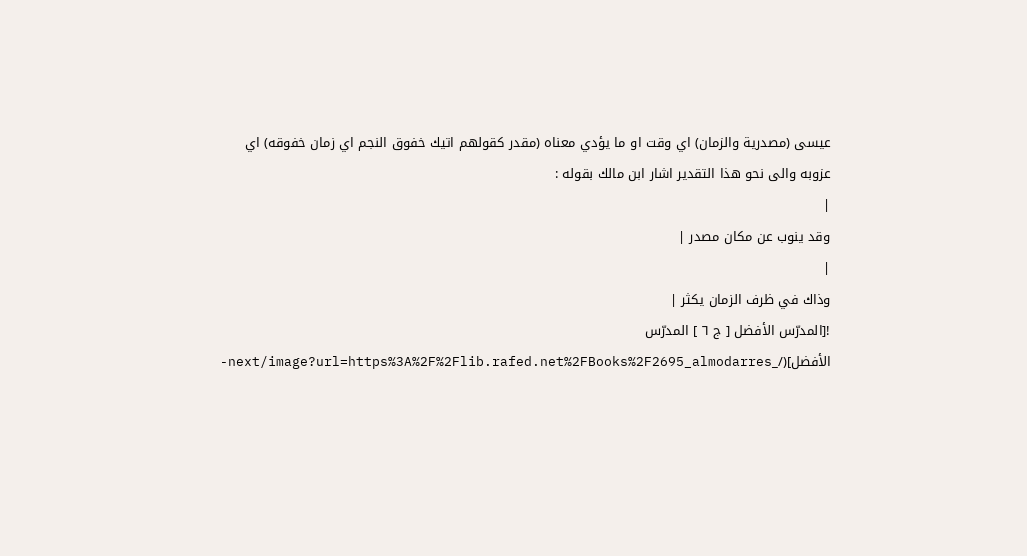عيسى (مصدرية والزمان) اي وقت او ما يؤدي معناه (مقدر كقولهم اتيك خفوق النجم اي زمان خفوقه) اي عزوبه والى نحو هذا التقدير اشار ابن مالك بقوله :
|
وقد ينوب عن مكان مصدر |
|
وذاك في ظرف الزمان يكثر |
![المدرّس الأفضل [ ج ٦ ] المدرّس الأفضل](/_next/image?url=https%3A%2F%2Flib.rafed.net%2FBooks%2F2695_almodarres-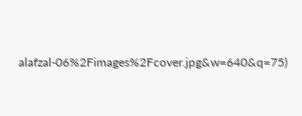alafzal-06%2Fimages%2Fcover.jpg&w=640&q=75)